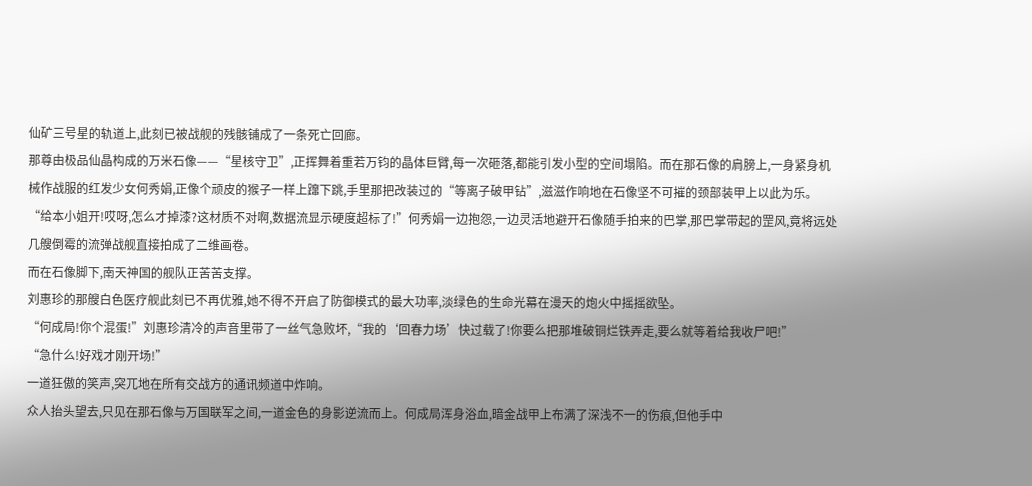仙矿三号星的轨道上,此刻已被战舰的残骸铺成了一条死亡回廊。
那尊由极品仙晶构成的万米石像——“星核守卫”,正挥舞着重若万钧的晶体巨臂,每一次砸落,都能引发小型的空间塌陷。而在那石像的肩膀上,一身紧身机械作战服的红发少女何秀娟,正像个顽皮的猴子一样上蹿下跳,手里那把改装过的“等离子破甲钻”,滋滋作响地在石像坚不可摧的颈部装甲上以此为乐。
“给本小姐开!哎呀,怎么才掉漆?这材质不对啊,数据流显示硬度超标了!”何秀娟一边抱怨,一边灵活地避开石像随手拍来的巴掌,那巴掌带起的罡风,竟将远处几艘倒霉的流弹战舰直接拍成了二维画卷。
而在石像脚下,南天神国的舰队正苦苦支撑。
刘惠珍的那艘白色医疗舰此刻已不再优雅,她不得不开启了防御模式的最大功率,淡绿色的生命光幕在漫天的炮火中摇摇欲坠。
“何成局!你个混蛋!”刘惠珍清冷的声音里带了一丝气急败坏,“我的‘回春力场’快过载了!你要么把那堆破铜烂铁弄走,要么就等着给我收尸吧!”
“急什么!好戏才刚开场!”
一道狂傲的笑声,突兀地在所有交战方的通讯频道中炸响。
众人抬头望去,只见在那石像与万国联军之间,一道金色的身影逆流而上。何成局浑身浴血,暗金战甲上布满了深浅不一的伤痕,但他手中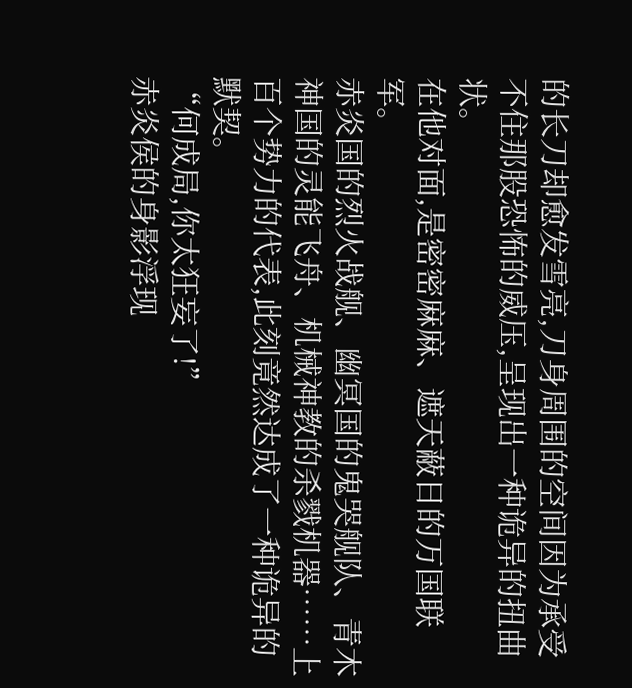的长刀却愈发雪亮,刀身周围的空间因为承受不住那股恐怖的威压,呈现出一种诡异的扭曲状。
在他对面,是密密麻麻、遮天蔽日的万国联军。
赤炎国的烈火战舰、幽冥国的鬼哭舰队、青木神国的灵能飞舟、机械神教的杀戮机器……上百个势力的代表,此刻竟然达成了一种诡异的默契。
“何成局,你太狂妄了!”
赤炎侯的身影浮现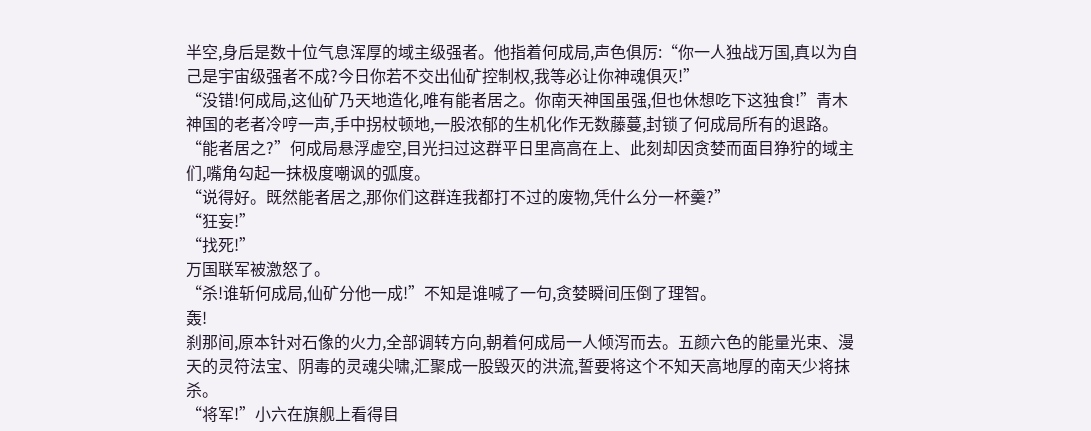半空,身后是数十位气息浑厚的域主级强者。他指着何成局,声色俱厉:“你一人独战万国,真以为自己是宇宙级强者不成?今日你若不交出仙矿控制权,我等必让你神魂俱灭!”
“没错!何成局,这仙矿乃天地造化,唯有能者居之。你南天神国虽强,但也休想吃下这独食!”青木神国的老者冷哼一声,手中拐杖顿地,一股浓郁的生机化作无数藤蔓,封锁了何成局所有的退路。
“能者居之?”何成局悬浮虚空,目光扫过这群平日里高高在上、此刻却因贪婪而面目狰狞的域主们,嘴角勾起一抹极度嘲讽的弧度。
“说得好。既然能者居之,那你们这群连我都打不过的废物,凭什么分一杯羹?”
“狂妄!”
“找死!”
万国联军被激怒了。
“杀!谁斩何成局,仙矿分他一成!”不知是谁喊了一句,贪婪瞬间压倒了理智。
轰!
刹那间,原本针对石像的火力,全部调转方向,朝着何成局一人倾泻而去。五颜六色的能量光束、漫天的灵符法宝、阴毒的灵魂尖啸,汇聚成一股毁灭的洪流,誓要将这个不知天高地厚的南天少将抹杀。
“将军!”小六在旗舰上看得目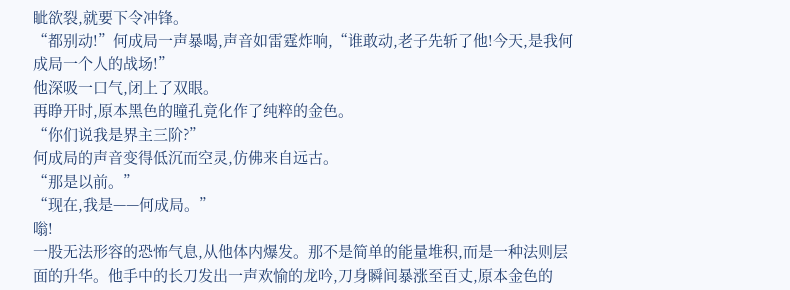眦欲裂,就要下令冲锋。
“都别动!”何成局一声暴喝,声音如雷霆炸响,“谁敢动,老子先斩了他!今天,是我何成局一个人的战场!”
他深吸一口气,闭上了双眼。
再睁开时,原本黑色的瞳孔竟化作了纯粹的金色。
“你们说我是界主三阶?”
何成局的声音变得低沉而空灵,仿佛来自远古。
“那是以前。”
“现在,我是——何成局。”
嗡!
一股无法形容的恐怖气息,从他体内爆发。那不是简单的能量堆积,而是一种法则层面的升华。他手中的长刀发出一声欢愉的龙吟,刀身瞬间暴涨至百丈,原本金色的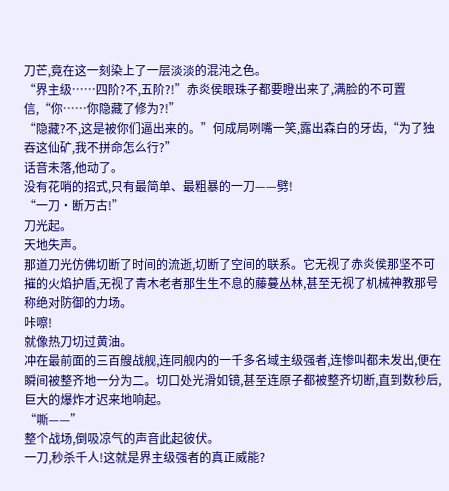刀芒,竟在这一刻染上了一层淡淡的混沌之色。
“界主级……四阶?不,五阶?!”赤炎侯眼珠子都要瞪出来了,满脸的不可置信,“你……你隐藏了修为?!”
“隐藏?不,这是被你们逼出来的。”何成局咧嘴一笑,露出森白的牙齿,“为了独吞这仙矿,我不拼命怎么行?”
话音未落,他动了。
没有花哨的招式,只有最简单、最粗暴的一刀——劈!
“一刀·断万古!”
刀光起。
天地失声。
那道刀光仿佛切断了时间的流逝,切断了空间的联系。它无视了赤炎侯那坚不可摧的火焰护盾,无视了青木老者那生生不息的藤蔓丛林,甚至无视了机械神教那号称绝对防御的力场。
咔嚓!
就像热刀切过黄油。
冲在最前面的三百艘战舰,连同舰内的一千多名域主级强者,连惨叫都未发出,便在瞬间被整齐地一分为二。切口处光滑如镜,甚至连原子都被整齐切断,直到数秒后,巨大的爆炸才迟来地响起。
“嘶——”
整个战场,倒吸凉气的声音此起彼伏。
一刀,秒杀千人!这就是界主级强者的真正威能?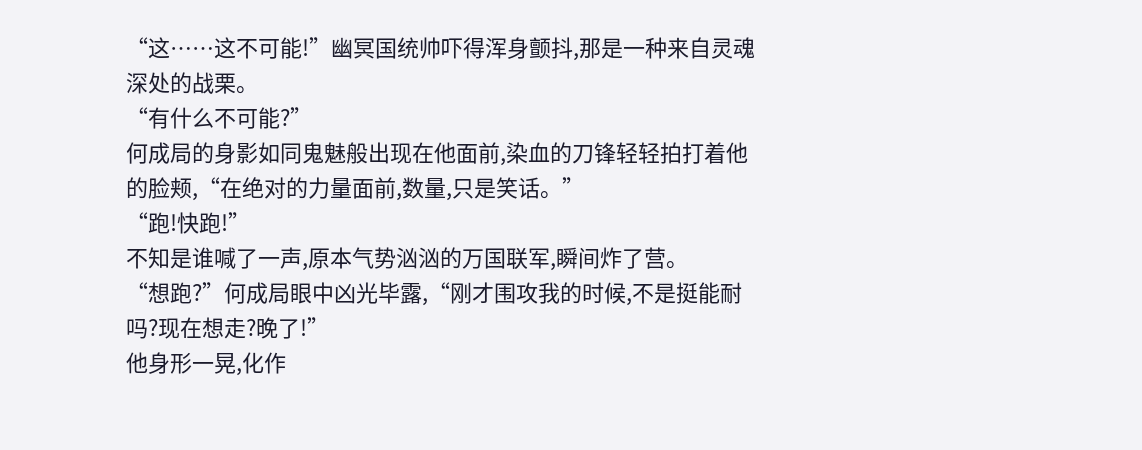“这……这不可能!”幽冥国统帅吓得浑身颤抖,那是一种来自灵魂深处的战栗。
“有什么不可能?”
何成局的身影如同鬼魅般出现在他面前,染血的刀锋轻轻拍打着他的脸颊,“在绝对的力量面前,数量,只是笑话。”
“跑!快跑!”
不知是谁喊了一声,原本气势汹汹的万国联军,瞬间炸了营。
“想跑?”何成局眼中凶光毕露,“刚才围攻我的时候,不是挺能耐吗?现在想走?晚了!”
他身形一晃,化作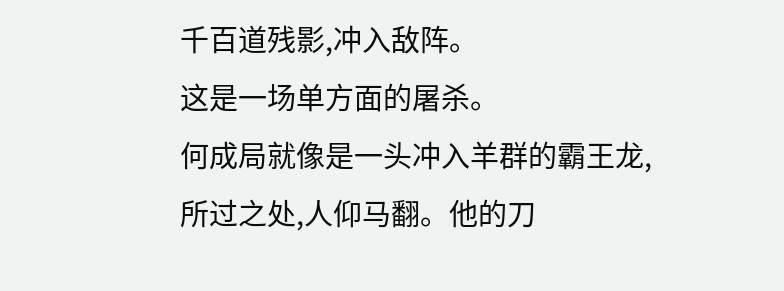千百道残影,冲入敌阵。
这是一场单方面的屠杀。
何成局就像是一头冲入羊群的霸王龙,所过之处,人仰马翻。他的刀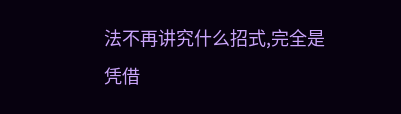法不再讲究什么招式,完全是凭借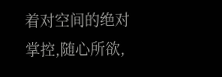着对空间的绝对掌控,随心所欲,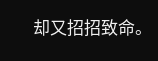却又招招致命。